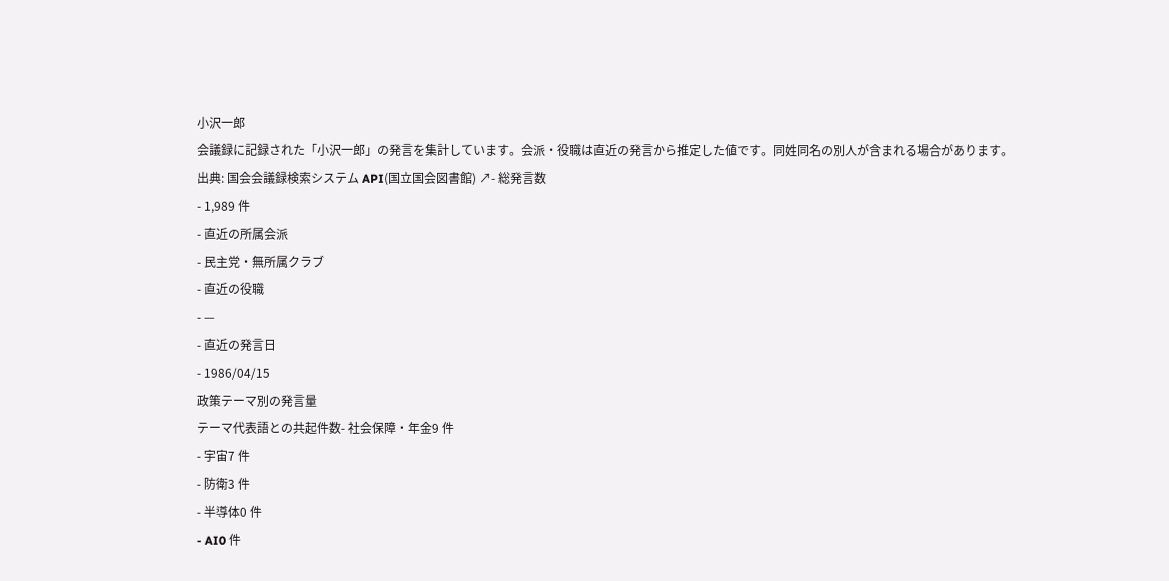小沢一郎
会議録に記録された「小沢一郎」の発言を集計しています。会派・役職は直近の発言から推定した値です。同姓同名の別人が含まれる場合があります。
出典: 国会会議録検索システム API(国立国会図書館) ↗- 総発言数
- 1,989 件
- 直近の所属会派
- 民主党・無所属クラブ
- 直近の役職
- —
- 直近の発言日
- 1986/04/15
政策テーマ別の発言量
テーマ代表語との共起件数- 社会保障・年金9 件
- 宇宙7 件
- 防衛3 件
- 半導体0 件
- AI0 件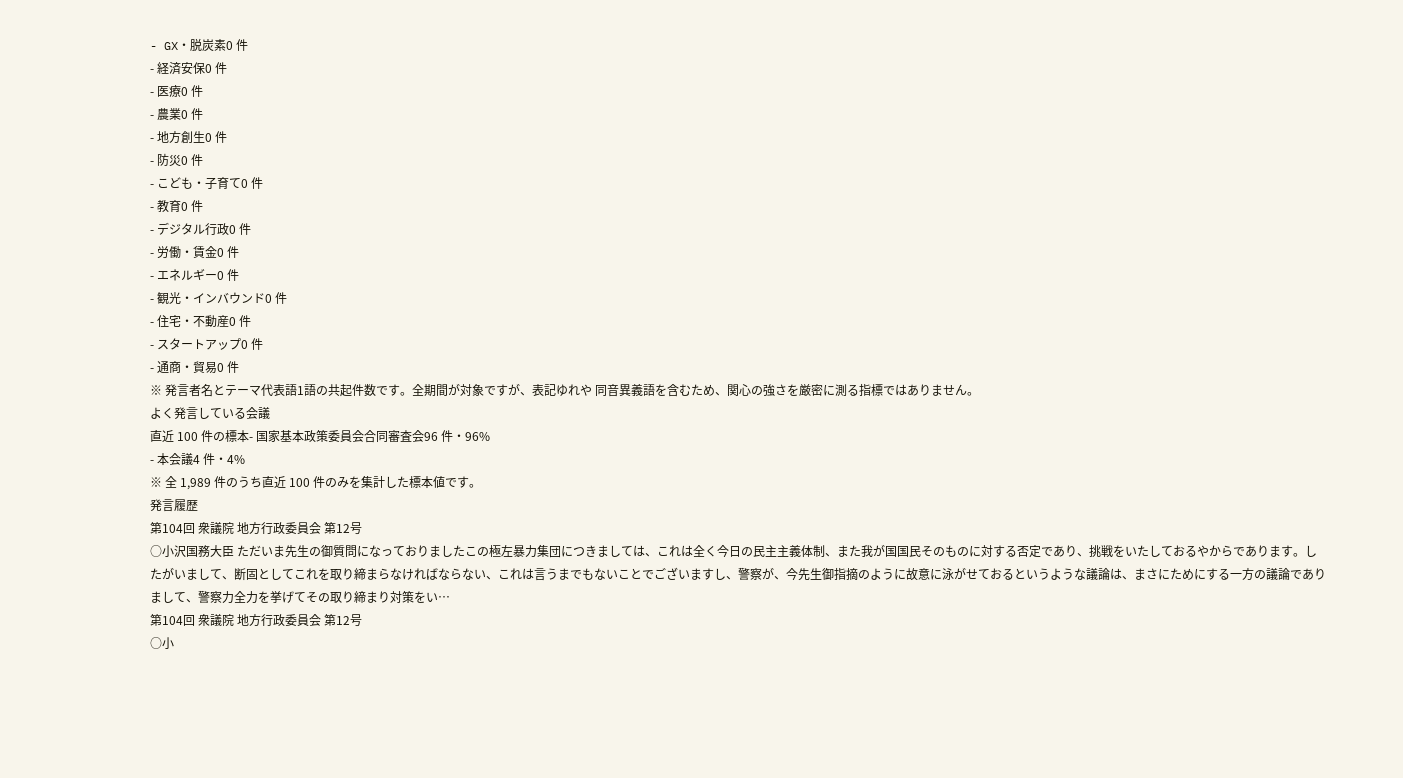- GX・脱炭素0 件
- 経済安保0 件
- 医療0 件
- 農業0 件
- 地方創生0 件
- 防災0 件
- こども・子育て0 件
- 教育0 件
- デジタル行政0 件
- 労働・賃金0 件
- エネルギー0 件
- 観光・インバウンド0 件
- 住宅・不動産0 件
- スタートアップ0 件
- 通商・貿易0 件
※ 発言者名とテーマ代表語1語の共起件数です。全期間が対象ですが、表記ゆれや 同音異義語を含むため、関心の強さを厳密に測る指標ではありません。
よく発言している会議
直近 100 件の標本- 国家基本政策委員会合同審査会96 件・96%
- 本会議4 件・4%
※ 全 1,989 件のうち直近 100 件のみを集計した標本値です。
発言履歴
第104回 衆議院 地方行政委員会 第12号
○小沢国務大臣 ただいま先生の御質問になっておりましたこの極左暴力集団につきましては、これは全く今日の民主主義体制、また我が国国民そのものに対する否定であり、挑戦をいたしておるやからであります。したがいまして、断固としてこれを取り締まらなければならない、これは言うまでもないことでございますし、警察が、今先生御指摘のように故意に泳がせておるというような議論は、まさにためにする一方の議論でありまして、警察力全力を挙げてその取り締まり対策をい…
第104回 衆議院 地方行政委員会 第12号
○小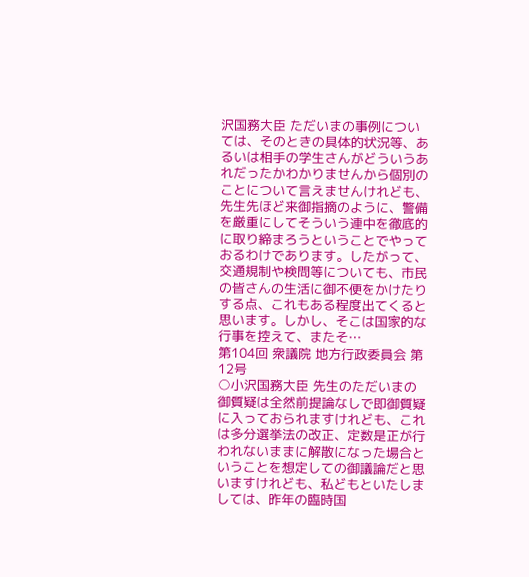沢国務大臣 ただいまの事例については、そのときの具体的状況等、あるいは相手の学生さんがどういうあれだったかわかりませんから個別のことについて言えませんけれども、先生先ほど来御指摘のように、警備を厳重にしてそういう連中を徹底的に取り締まろうということでやっておるわけであります。したがって、交通規制や検問等についても、市民の皆さんの生活に御不便をかけたりする点、これもある程度出てくると思います。しかし、そこは国家的な行事を控えて、またそ…
第104回 衆議院 地方行政委員会 第12号
○小沢国務大臣 先生のただいまの御質疑は全然前提論なしで即御質疑に入っておられますけれども、これは多分選挙法の改正、定数是正が行われないままに解散になった場合ということを想定しての御議論だと思いますけれども、私どもといたしましては、昨年の臨時国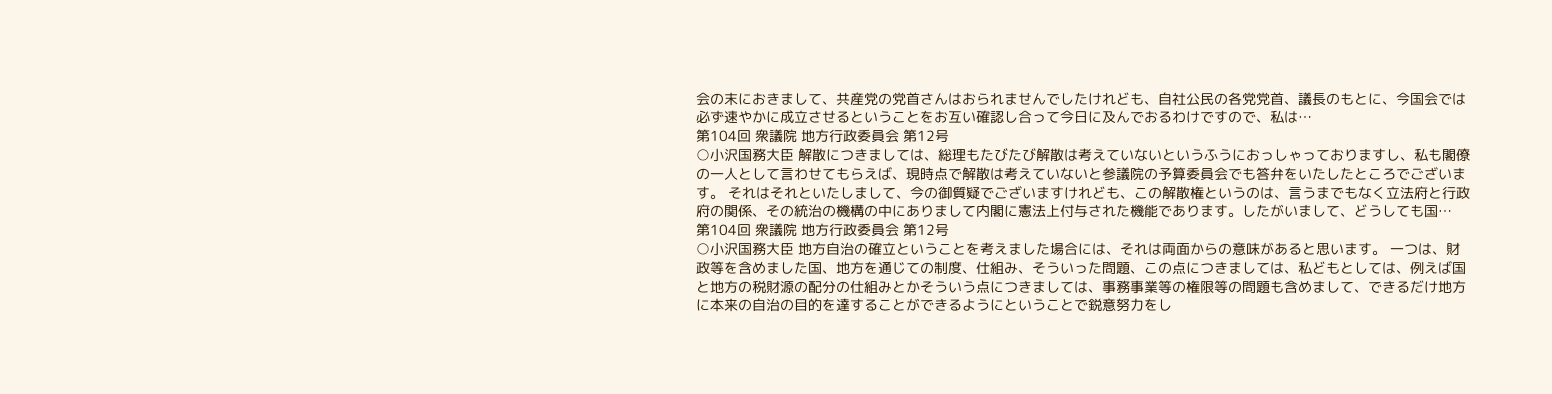会の末におきまして、共産党の党首さんはおられませんでしたけれども、自社公民の各党党首、議長のもとに、今国会では必ず速やかに成立させるということをお互い確認し合って今日に及んでおるわけですので、私は…
第104回 衆議院 地方行政委員会 第12号
○小沢国務大臣 解散につきましては、総理もたびたび解散は考えていないというふうにおっしゃっておりますし、私も閣僚の一人として言わせてもらえば、現時点で解散は考えていないと参議院の予算委員会でも答弁をいたしたところでございます。 それはそれといたしまして、今の御質疑でございますけれども、この解散権というのは、言うまでもなく立法府と行政府の関係、その統治の機構の中にありまして内閣に憲法上付与された機能であります。したがいまして、どうしても国…
第104回 衆議院 地方行政委員会 第12号
○小沢国務大臣 地方自治の確立ということを考えました場合には、それは両面からの意味があると思います。 一つは、財政等を含めました国、地方を通じての制度、仕組み、そういった問題、この点につきましては、私どもとしては、例えば国と地方の税財源の配分の仕組みとかそういう点につきましては、事務事業等の権限等の問題も含めまして、できるだけ地方に本来の自治の目的を達することができるようにということで鋭意努力をし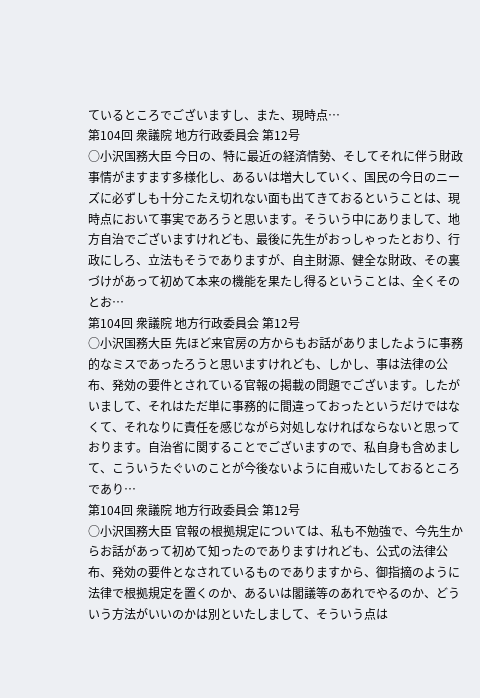ているところでございますし、また、現時点…
第104回 衆議院 地方行政委員会 第12号
○小沢国務大臣 今日の、特に最近の経済情勢、そしてそれに伴う財政事情がますます多様化し、あるいは増大していく、国民の今日のニーズに必ずしも十分こたえ切れない面も出てきておるということは、現時点において事実であろうと思います。そういう中にありまして、地方自治でございますけれども、最後に先生がおっしゃったとおり、行政にしろ、立法もそうでありますが、自主財源、健全な財政、その裏づけがあって初めて本来の機能を果たし得るということは、全くそのとお…
第104回 衆議院 地方行政委員会 第12号
○小沢国務大臣 先ほど来官房の方からもお話がありましたように事務的なミスであったろうと思いますけれども、しかし、事は法律の公布、発効の要件とされている官報の掲載の問題でございます。したがいまして、それはただ単に事務的に間違っておったというだけではなくて、それなりに責任を感じながら対処しなければならないと思っております。自治省に関することでございますので、私自身も含めまして、こういうたぐいのことが今後ないように自戒いたしておるところであり…
第104回 衆議院 地方行政委員会 第12号
○小沢国務大臣 官報の根拠規定については、私も不勉強で、今先生からお話があって初めて知ったのでありますけれども、公式の法律公布、発効の要件となされているものでありますから、御指摘のように法律で根拠規定を置くのか、あるいは閣議等のあれでやるのか、どういう方法がいいのかは別といたしまして、そういう点は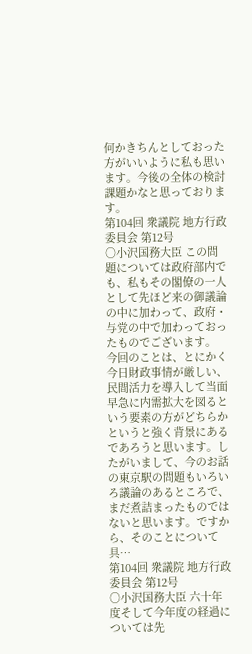何かきちんとしておった方がいいように私も思います。今後の全体の検討課題かなと思っております。
第104回 衆議院 地方行政委員会 第12号
○小沢国務大臣 この問題については政府部内でも、私もその閣僚の一人として先ほど来の御議論の中に加わって、政府・与党の中で加わっておったものでございます。 今回のことは、とにかく今日財政事情が厳しい、民間活力を導入して当面早急に内需拡大を図るという要素の方がどちらかというと強く背景にあるであろうと思います。したがいまして、今のお話の東京駅の問題もいろいろ議論のあるところで、まだ煮詰まったものではないと思います。ですから、そのことについて具…
第104回 衆議院 地方行政委員会 第12号
○小沢国務大臣 六十年度そして今年度の経過については先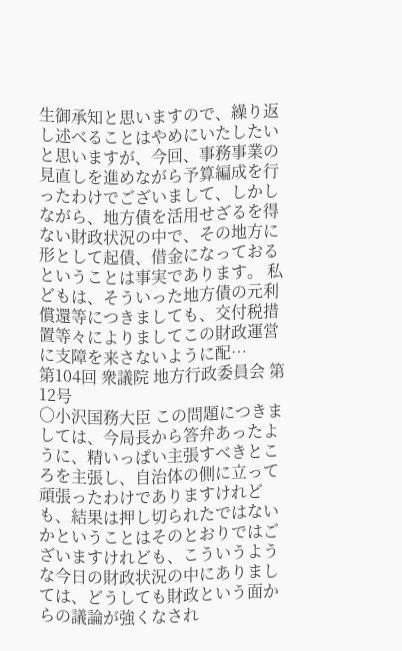生御承知と思いますので、繰り返し述べることはやめにいたしたいと思いますが、今回、事務事業の見直しを進めながら予算編成を行ったわけでございまして、しかしながら、地方債を活用せざるを得ない財政状況の中で、その地方に形として起債、借金になっておるということは事実であります。 私どもは、そういった地方債の元利償還等につきましても、交付税措置等々によりましてこの財政運営に支障を来さないように配…
第104回 衆議院 地方行政委員会 第12号
○小沢国務大臣 この問題につきましては、今局長から答弁あったように、精いっぱい主張すべきところを主張し、自治体の側に立って頑張ったわけでありますけれども、結果は押し切られたではないかということはそのとおりではございますけれども、こういうような今日の財政状況の中にありましては、どうしても財政という面からの議論が強くなされ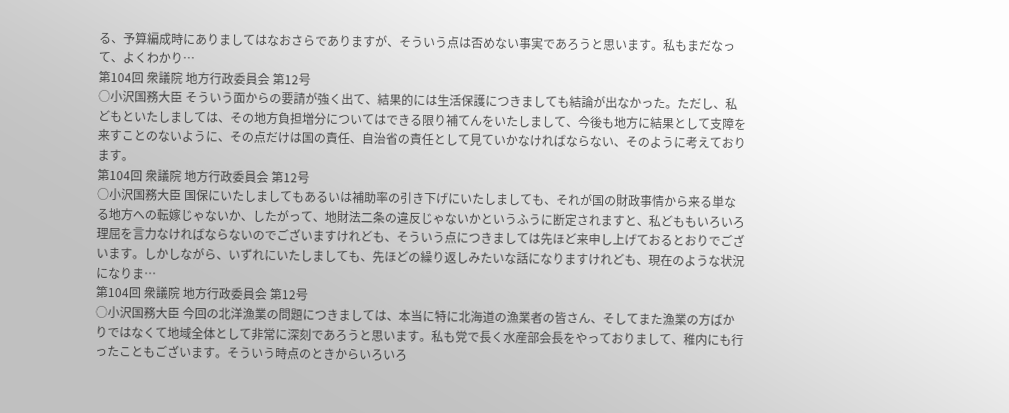る、予算編成時にありましてはなおさらでありますが、そういう点は否めない事実であろうと思います。私もまだなって、よくわかり…
第104回 衆議院 地方行政委員会 第12号
○小沢国務大臣 そういう面からの要請が強く出て、結果的には生活保護につきましても結論が出なかった。ただし、私どもといたしましては、その地方負担増分についてはできる限り補てんをいたしまして、今後も地方に結果として支障を来すことのないように、その点だけは国の責任、自治省の責任として見ていかなければならない、そのように考えております。
第104回 衆議院 地方行政委員会 第12号
○小沢国務大臣 国保にいたしましてもあるいは補助率の引き下げにいたしましても、それが国の財政事情から来る単なる地方への転嫁じゃないか、したがって、地財法二条の違反じゃないかというふうに断定されますと、私どももいろいろ理屈を言力なければならないのでございますけれども、そういう点につきましては先ほど来申し上げておるとおりでございます。しかしながら、いずれにいたしましても、先ほどの繰り返しみたいな話になりますけれども、現在のような状況になりま…
第104回 衆議院 地方行政委員会 第12号
○小沢国務大臣 今回の北洋漁業の問題につきましては、本当に特に北海道の漁業者の皆さん、そしてまた漁業の方ばかりではなくて地域全体として非常に深刻であろうと思います。私も党で長く水産部会長をやっておりまして、稚内にも行ったこともございます。そういう時点のときからいろいろ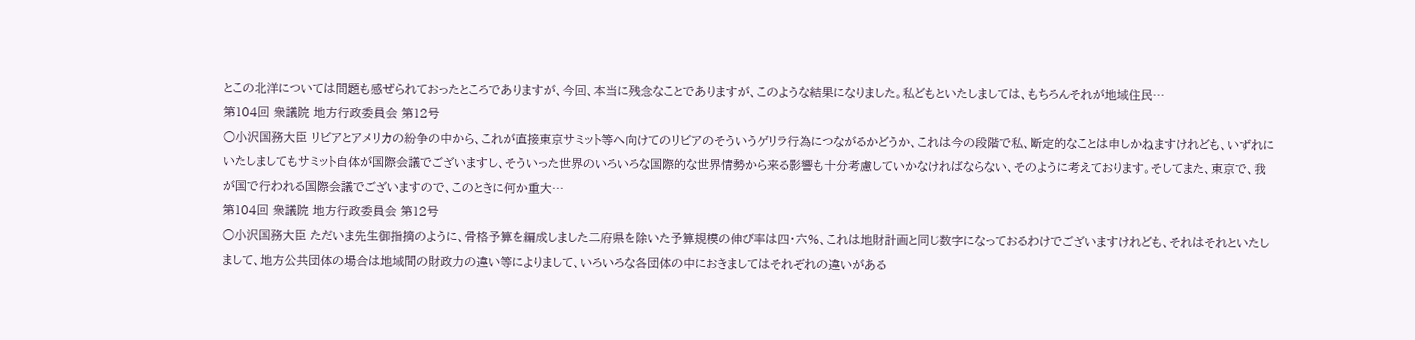とこの北洋については問題も感ぜられておったところでありますが、今回、本当に残念なことでありますが、このような結果になりました。私どもといたしましては、もちろんそれが地域住民…
第104回 衆議院 地方行政委員会 第12号
○小沢国務大臣 リビアとアメリカの紛争の中から、これが直接東京サミット等へ向けてのリビアのそういうゲリラ行為につながるかどうか、これは今の段階で私、断定的なことは申しかねますけれども、いずれにいたしましてもサミット自体が国際会議でございますし、そういった世界のいろいろな国際的な世界情勢から来る影響も十分考慮していかなければならない、そのように考えております。そしてまた、東京で、我が国で行われる国際会議でございますので、このときに何か重大…
第104回 衆議院 地方行政委員会 第12号
○小沢国務大臣 ただいま先生御指摘のように、骨格予算を編成しました二府県を除いた予算規模の伸び率は四・六%、これは地財計画と同じ数字になっておるわけでございますけれども、それはそれといたしまして、地方公共団体の場合は地域間の財政力の違い等によりまして、いろいろな各団体の中におきましてはそれぞれの違いがある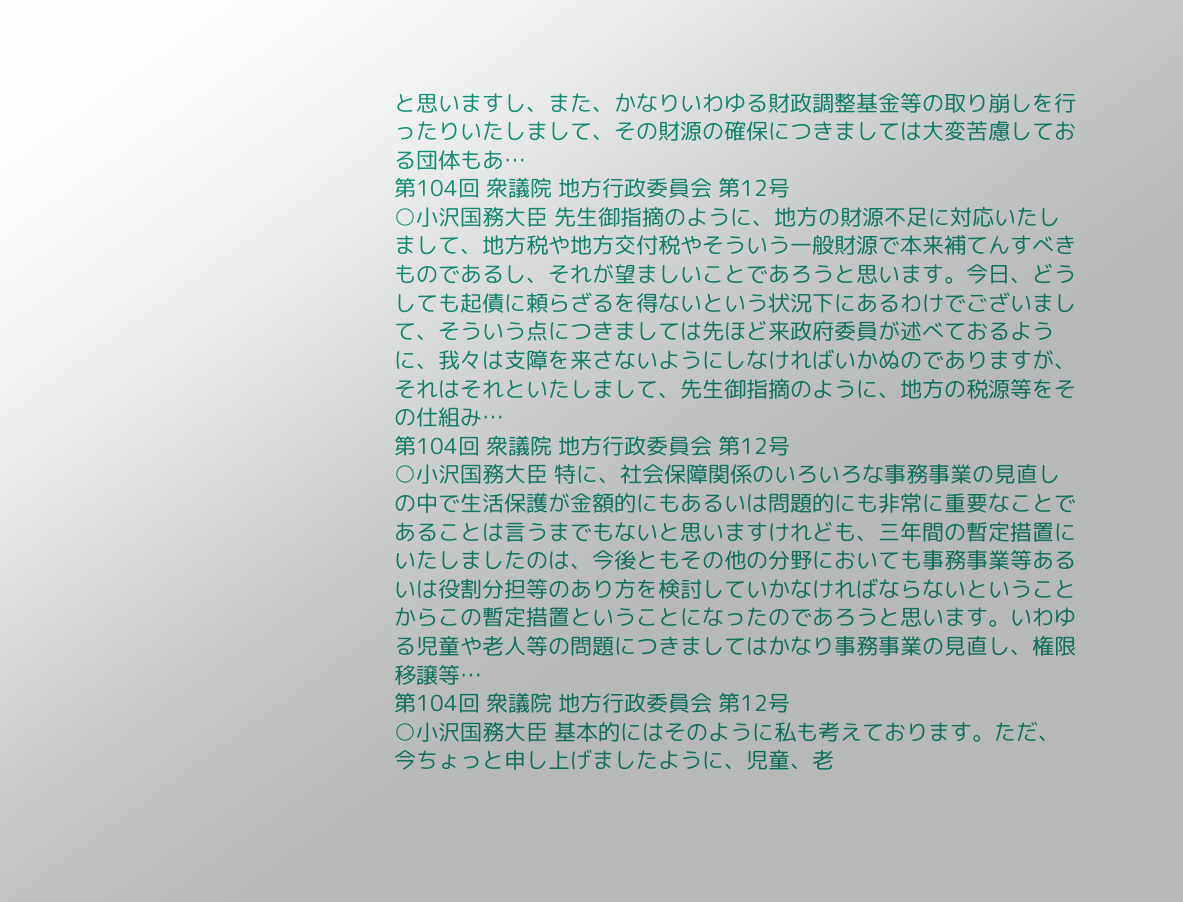と思いますし、また、かなりいわゆる財政調整基金等の取り崩しを行ったりいたしまして、その財源の確保につきましては大変苦慮しておる団体もあ…
第104回 衆議院 地方行政委員会 第12号
○小沢国務大臣 先生御指摘のように、地方の財源不足に対応いたしまして、地方税や地方交付税やそういう一般財源で本来補てんすべきものであるし、それが望ましいことであろうと思います。今日、どうしても起債に頼らざるを得ないという状況下にあるわけでございまして、そういう点につきましては先ほど来政府委員が述べておるように、我々は支障を来さないようにしなければいかぬのでありますが、それはそれといたしまして、先生御指摘のように、地方の税源等をその仕組み…
第104回 衆議院 地方行政委員会 第12号
○小沢国務大臣 特に、社会保障関係のいろいろな事務事業の見直しの中で生活保護が金額的にもあるいは問題的にも非常に重要なことであることは言うまでもないと思いますけれども、三年間の暫定措置にいたしましたのは、今後ともその他の分野においても事務事業等あるいは役割分担等のあり方を検討していかなければならないということからこの暫定措置ということになったのであろうと思います。いわゆる児童や老人等の問題につきましてはかなり事務事業の見直し、権限移譲等…
第104回 衆議院 地方行政委員会 第12号
○小沢国務大臣 基本的にはそのように私も考えております。ただ、今ちょっと申し上げましたように、児童、老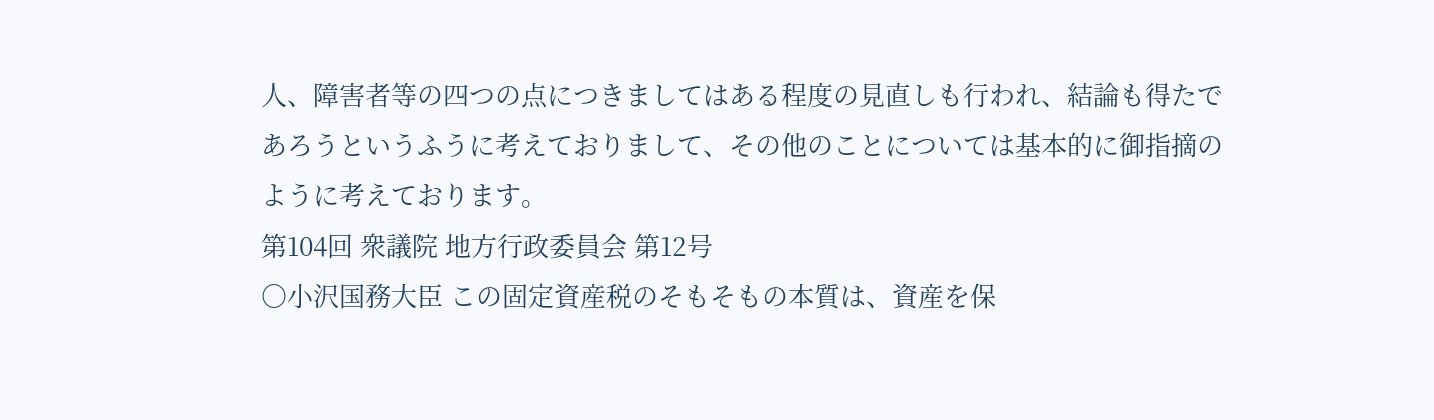人、障害者等の四つの点につきましてはある程度の見直しも行われ、結論も得たであろうというふうに考えておりまして、その他のことについては基本的に御指摘のように考えております。
第104回 衆議院 地方行政委員会 第12号
○小沢国務大臣 この固定資産税のそもそもの本質は、資産を保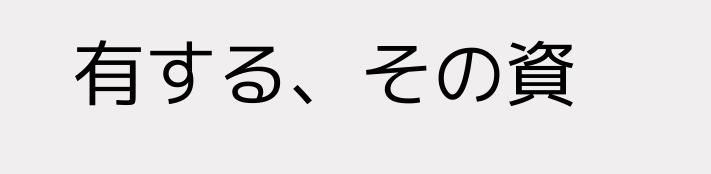有する、その資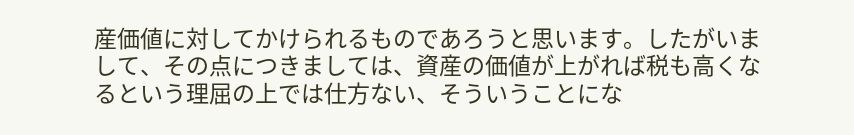産価値に対してかけられるものであろうと思います。したがいまして、その点につきましては、資産の価値が上がれば税も高くなるという理屈の上では仕方ない、そういうことにな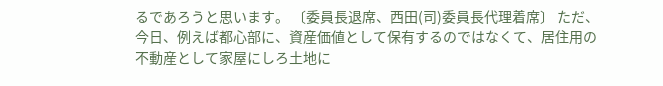るであろうと思います。 〔委員長退席、西田(司)委員長代理着席〕 ただ、今日、例えば都心部に、資産価値として保有するのではなくて、居住用の不動産として家屋にしろ土地に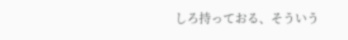しろ持っておる、そういう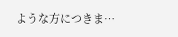ような方につきま…